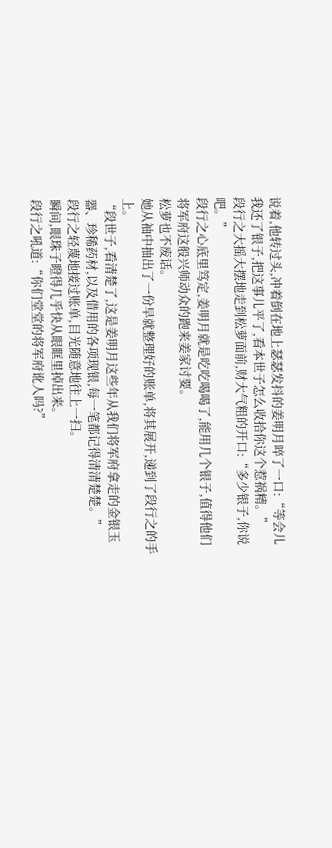说着,他转过头,冲着倒在地上瑟瑟发抖的姜明月啐了一口:“等会儿我还了银子,把这事儿平了,看本世子怎么收拾你这个惹祸精。”
段行之大摇大摆地走到松萝面前,财大气粗的开口:“多少银子,你说吧。”
段行之心底里笃定,姜明月就是吃吃喝喝了,能用几个银子,值得他们将军府这般兴师动众的跑来姜家讨要。
松萝也不废话。
她从袖中抽出了一份早就整理好的账单,将其展开,递到了段行之的手上。
“段世子,看清楚了,这是姜明月这些年从我们将军府拿走的金银玉器、珍稀药材,以及借用的各项现银,每一笔都记得清清楚楚。”
段行之轻蔑地接过账单,目光随意地往上一扫。
瞬间,眼珠子瞪得几乎快从眼眶里掉出来。
段行之吼道:“你们堂堂的将军府讹人吗?”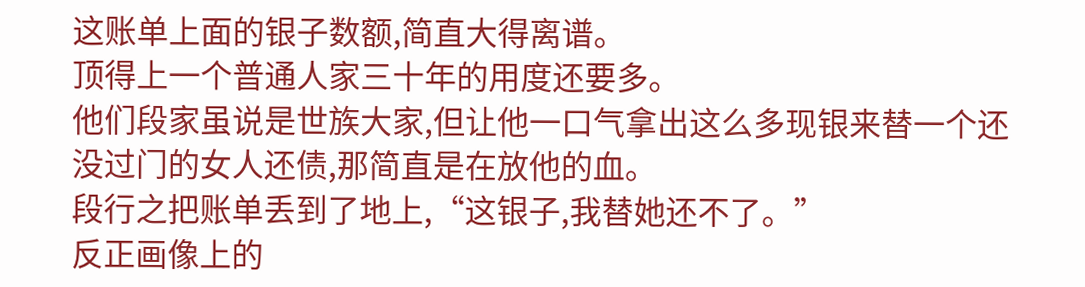这账单上面的银子数额,简直大得离谱。
顶得上一个普通人家三十年的用度还要多。
他们段家虽说是世族大家,但让他一口气拿出这么多现银来替一个还没过门的女人还债,那简直是在放他的血。
段行之把账单丢到了地上,“这银子,我替她还不了。”
反正画像上的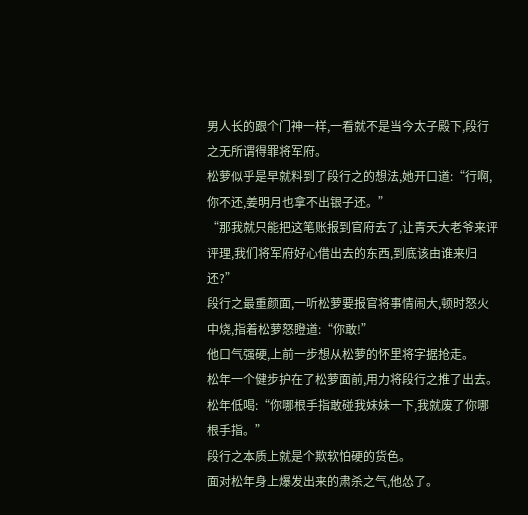男人长的跟个门神一样,一看就不是当今太子殿下,段行之无所谓得罪将军府。
松萝似乎是早就料到了段行之的想法,她开口道:“行啊,你不还,姜明月也拿不出银子还。”
“那我就只能把这笔账报到官府去了,让青天大老爷来评评理,我们将军府好心借出去的东西,到底该由谁来归还?”
段行之最重颜面,一听松萝要报官将事情闹大,顿时怒火中烧,指着松萝怒瞪道:“你敢!”
他口气强硬,上前一步想从松萝的怀里将字据抢走。
松年一个健步护在了松萝面前,用力将段行之推了出去。
松年低喝:“你哪根手指敢碰我妹妹一下,我就废了你哪根手指。”
段行之本质上就是个欺软怕硬的货色。
面对松年身上爆发出来的肃杀之气,他怂了。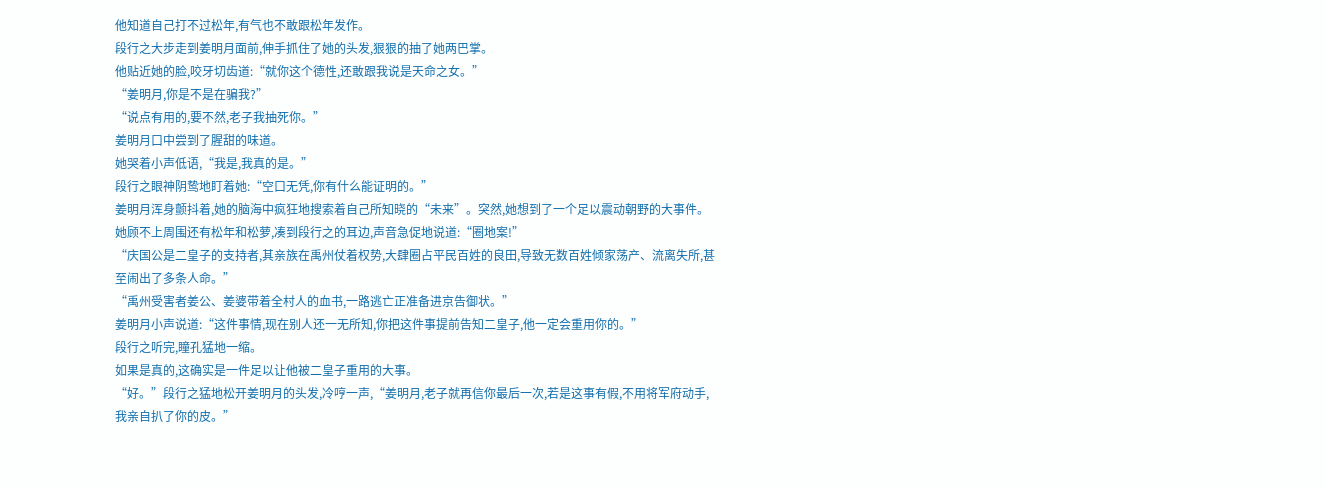他知道自己打不过松年,有气也不敢跟松年发作。
段行之大步走到姜明月面前,伸手抓住了她的头发,狠狠的抽了她两巴掌。
他贴近她的脸,咬牙切齿道:“就你这个德性,还敢跟我说是天命之女。”
“姜明月,你是不是在骗我?”
“说点有用的,要不然,老子我抽死你。”
姜明月口中尝到了腥甜的味道。
她哭着小声低语,“我是,我真的是。”
段行之眼神阴鸷地盯着她:“空口无凭,你有什么能证明的。”
姜明月浑身颤抖着,她的脑海中疯狂地搜索着自己所知晓的“未来”。突然,她想到了一个足以震动朝野的大事件。
她顾不上周围还有松年和松萝,凑到段行之的耳边,声音急促地说道:“圈地案!”
“庆国公是二皇子的支持者,其亲族在禹州仗着权势,大肆圈占平民百姓的良田,导致无数百姓倾家荡产、流离失所,甚至闹出了多条人命。”
“禹州受害者姜公、姜婆带着全村人的血书,一路逃亡正准备进京告御状。”
姜明月小声说道:“这件事情,现在别人还一无所知,你把这件事提前告知二皇子,他一定会重用你的。”
段行之听完,瞳孔猛地一缩。
如果是真的,这确实是一件足以让他被二皇子重用的大事。
“好。”段行之猛地松开姜明月的头发,冷哼一声,“姜明月,老子就再信你最后一次,若是这事有假,不用将军府动手,我亲自扒了你的皮。”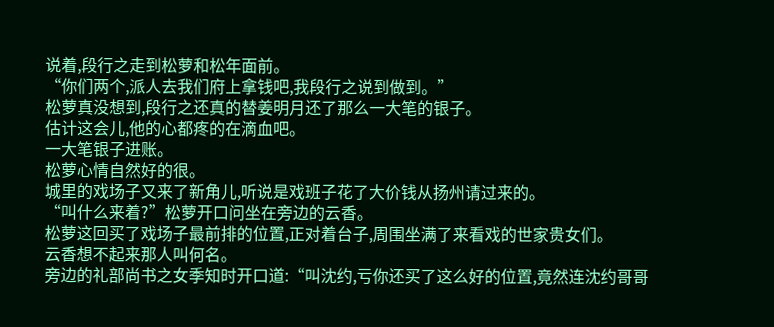说着,段行之走到松萝和松年面前。
“你们两个,派人去我们府上拿钱吧,我段行之说到做到。”
松萝真没想到,段行之还真的替姜明月还了那么一大笔的银子。
估计这会儿,他的心都疼的在滴血吧。
一大笔银子进账。
松萝心情自然好的很。
城里的戏场子又来了新角儿,听说是戏班子花了大价钱从扬州请过来的。
“叫什么来着?”松萝开口问坐在旁边的云香。
松萝这回买了戏场子最前排的位置,正对着台子,周围坐满了来看戏的世家贵女们。
云香想不起来那人叫何名。
旁边的礼部尚书之女季知时开口道:“叫沈约,亏你还买了这么好的位置,竟然连沈约哥哥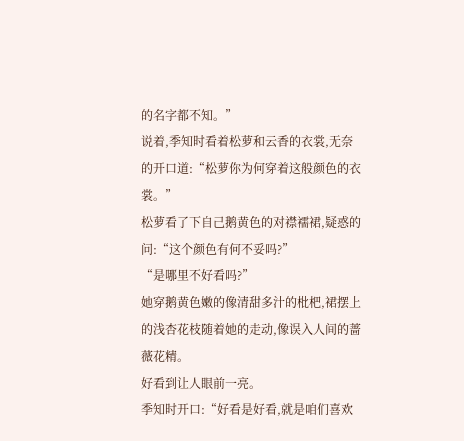的名字都不知。”
说着,季知时看着松萝和云香的衣裳,无奈的开口道:“松萝你为何穿着这般颜色的衣裳。”
松萝看了下自己鹅黄色的对襟襦裙,疑惑的问:“这个颜色有何不妥吗?”
“是哪里不好看吗?”
她穿鹅黄色嫩的像清甜多汁的枇杷,裙摆上的浅杏花枝随着她的走动,像误入人间的蔷薇花精。
好看到让人眼前一亮。
季知时开口:“好看是好看,就是咱们喜欢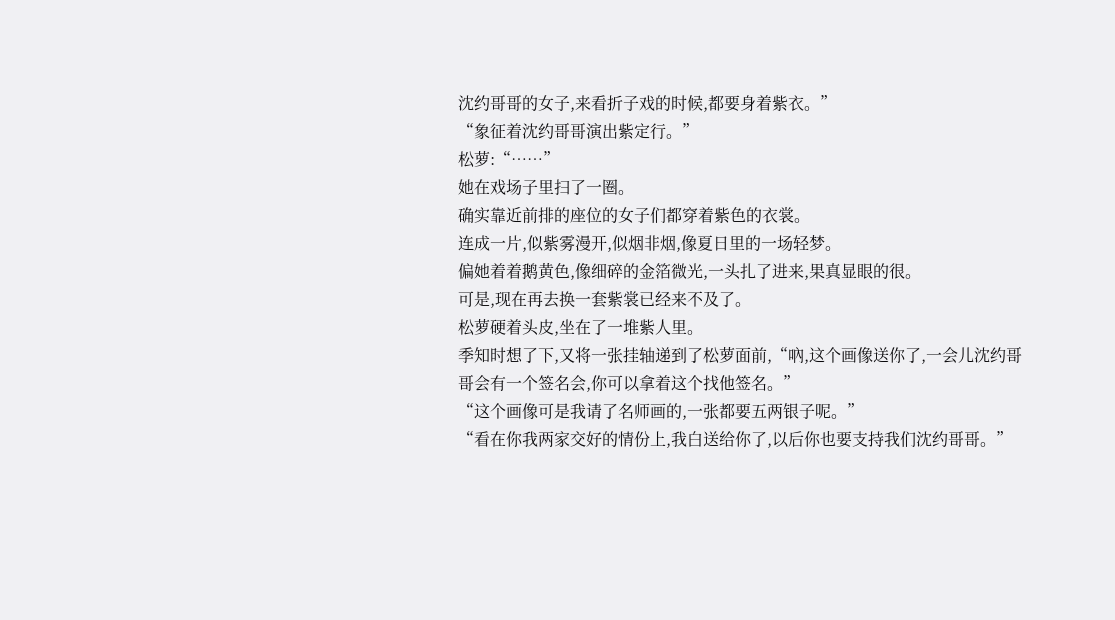沈约哥哥的女子,来看折子戏的时候,都要身着紫衣。”
“象征着沈约哥哥演出紫定行。”
松萝:“……”
她在戏场子里扫了一圈。
确实靠近前排的座位的女子们都穿着紫色的衣裳。
连成一片,似紫雾漫开,似烟非烟,像夏日里的一场轻梦。
偏她着着鹅黄色,像细碎的金箔微光,一头扎了进来,果真显眼的很。
可是,现在再去换一套紫裳已经来不及了。
松萝硬着头皮,坐在了一堆紫人里。
季知时想了下,又将一张挂轴递到了松萝面前,“吶,这个画像送你了,一会儿沈约哥哥会有一个签名会,你可以拿着这个找他签名。”
“这个画像可是我请了名师画的,一张都要五两银子呢。”
“看在你我两家交好的情份上,我白送给你了,以后你也要支持我们沈约哥哥。”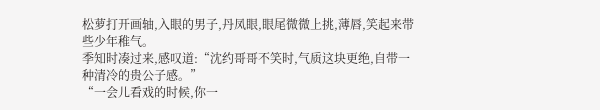松萝打开画轴,入眼的男子,丹凤眼,眼尾微微上挑,薄唇,笑起来带些少年稚气。
季知时凑过来,感叹道:“沈约哥哥不笑时,气质这块更绝,自带一种清冷的贵公子感。”
“一会儿看戏的时候,你一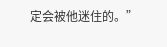定会被他迷住的。”